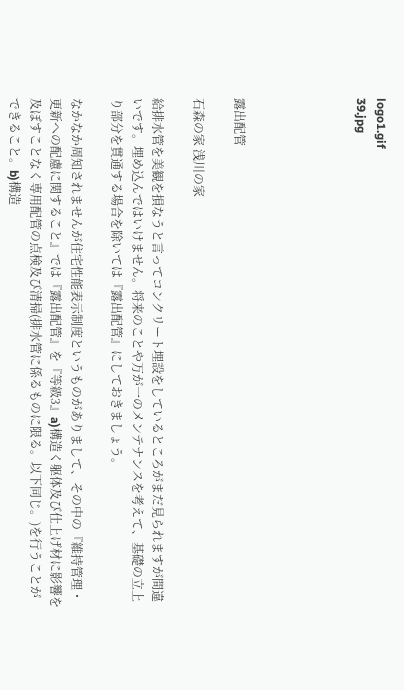logo1.gif
39.jpg





露出配管

石森の家 浅川の家

給排水管を美観を損なうと言ってコンクリート埋設をしているところがまだ見られますが間違いです。埋め込んではいけません。将来のことや万が一のメンテナンスを考えて、基礎の立上り部分を貫通する場合を除いては『露出配管』にしておきましょう。

なかなか周知されませんが住宅性能表示制度というものがありまして、その中の『維持管理・更新への配慮に関すること』では『露出配管』を『等級3』a)構造く躯体及び仕上げ材に影響を及ぼすことなく専用配管の点検及び清掃(排水管に係るものに限る。以下同じ。)を行うことができること。b)構造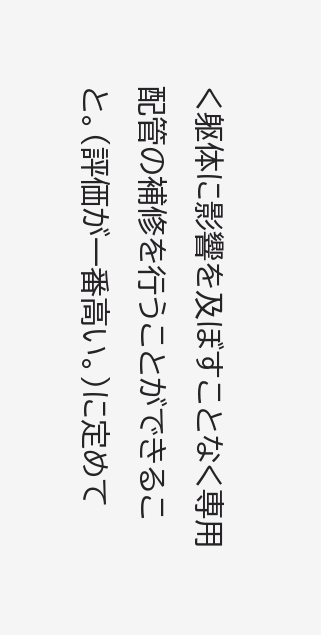く躯体に影響を及ぼすことなく専用配管の補修を行うことができること。(評価が一番高い。)に定めて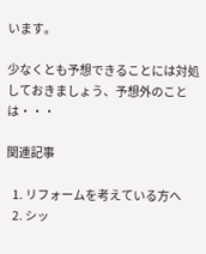います。

少なくとも予想できることには対処しておきましょう、予想外のことは・・・

関連記事

  1. リフォームを考えている方へ
  2. シッ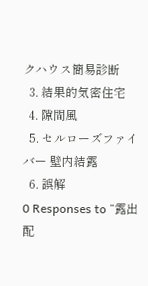クハウス簡易診断
  3. 結果的気密住宅
  4. 隙間風
  5. セルローズファイバー 壁内結露
  6. 誤解
0 Responses to “露出配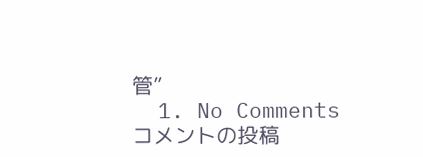管”
  1. No Comments
コメントの投稿